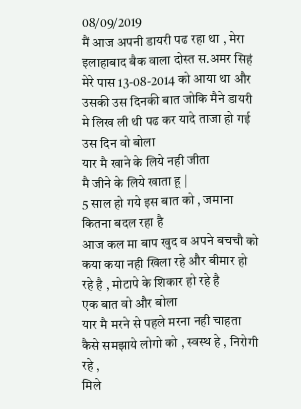08/09/2019
मैं आज अपनी डायरी पढ रहा था , मेरा इलाहाबाद बैक वाला दोस्त स.अमर सिहं मेरे पास 13-08-2014 को आया था और उसकी उस दिनकी बात जोकि मैने डायरी मे लिख ली थी पढ कर यादे ताजा हो गई
उस दिन वो बोला
यार मै खाने के लिये नही जीता
मै जीने के लिये खाता हू |
5 साल हो गये इस बात को , जमाना कितना बदल रहा है
आज कल मा बाप खुद व अपने बचचौ को कया कया नही खिला रहे और बीमार हो रहे है , मोटापे के शिकार हो रहे है
एक बात वो और बोला
यार मै मरने से पहले मरना नही चाहता
कैसे समझाये लोगो को , स्वस्थ हे , निरोगी रहे ,
मिले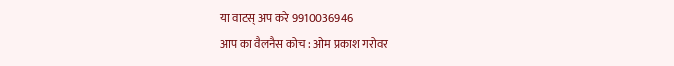या वाटस् अप करे 9910036946
आप का वैलनैस कोच : ओम प्रकाश गरोवर